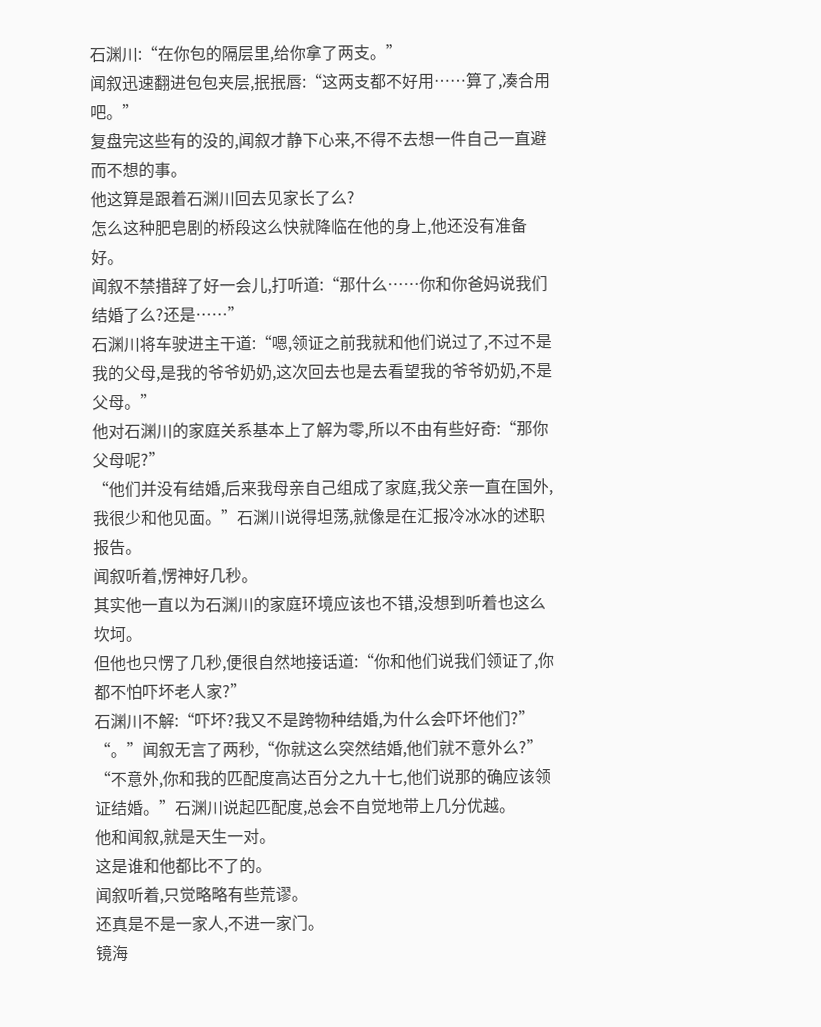石渊川:“在你包的隔层里,给你拿了两支。”
闻叙迅速翻进包包夹层,抿抿唇:“这两支都不好用……算了,凑合用吧。”
复盘完这些有的没的,闻叙才静下心来,不得不去想一件自己一直避而不想的事。
他这算是跟着石渊川回去见家长了么?
怎么这种肥皂剧的桥段这么快就降临在他的身上,他还没有准备好。
闻叙不禁措辞了好一会儿,打听道:“那什么……你和你爸妈说我们结婚了么?还是……”
石渊川将车驶进主干道:“嗯,领证之前我就和他们说过了,不过不是我的父母,是我的爷爷奶奶,这次回去也是去看望我的爷爷奶奶,不是父母。”
他对石渊川的家庭关系基本上了解为零,所以不由有些好奇:“那你父母呢?”
“他们并没有结婚,后来我母亲自己组成了家庭,我父亲一直在国外,我很少和他见面。”石渊川说得坦荡,就像是在汇报冷冰冰的述职报告。
闻叙听着,愣神好几秒。
其实他一直以为石渊川的家庭环境应该也不错,没想到听着也这么坎坷。
但他也只愣了几秒,便很自然地接话道:“你和他们说我们领证了,你都不怕吓坏老人家?”
石渊川不解:“吓坏?我又不是跨物种结婚,为什么会吓坏他们?”
“。”闻叙无言了两秒,“你就这么突然结婚,他们就不意外么?”
“不意外,你和我的匹配度高达百分之九十七,他们说那的确应该领证结婚。”石渊川说起匹配度,总会不自觉地带上几分优越。
他和闻叙,就是天生一对。
这是谁和他都比不了的。
闻叙听着,只觉略略有些荒谬。
还真是不是一家人,不进一家门。
镜海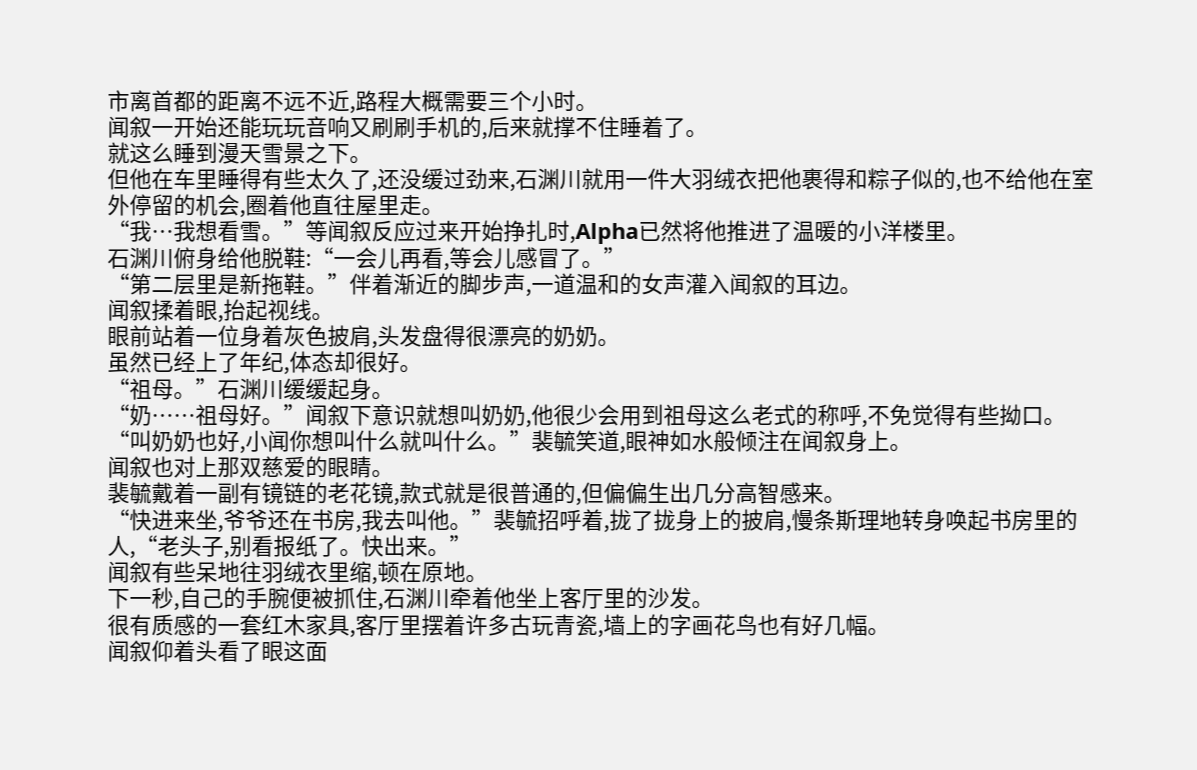市离首都的距离不远不近,路程大概需要三个小时。
闻叙一开始还能玩玩音响又刷刷手机的,后来就撑不住睡着了。
就这么睡到漫天雪景之下。
但他在车里睡得有些太久了,还没缓过劲来,石渊川就用一件大羽绒衣把他裹得和粽子似的,也不给他在室外停留的机会,圈着他直往屋里走。
“我…我想看雪。”等闻叙反应过来开始挣扎时,Alpha已然将他推进了温暖的小洋楼里。
石渊川俯身给他脱鞋:“一会儿再看,等会儿感冒了。”
“第二层里是新拖鞋。”伴着渐近的脚步声,一道温和的女声灌入闻叙的耳边。
闻叙揉着眼,抬起视线。
眼前站着一位身着灰色披肩,头发盘得很漂亮的奶奶。
虽然已经上了年纪,体态却很好。
“祖母。”石渊川缓缓起身。
“奶……祖母好。”闻叙下意识就想叫奶奶,他很少会用到祖母这么老式的称呼,不免觉得有些拗口。
“叫奶奶也好,小闻你想叫什么就叫什么。”裴毓笑道,眼神如水般倾注在闻叙身上。
闻叙也对上那双慈爱的眼睛。
裴毓戴着一副有镜链的老花镜,款式就是很普通的,但偏偏生出几分高智感来。
“快进来坐,爷爷还在书房,我去叫他。”裴毓招呼着,拢了拢身上的披肩,慢条斯理地转身唤起书房里的人,“老头子,别看报纸了。快出来。”
闻叙有些呆地往羽绒衣里缩,顿在原地。
下一秒,自己的手腕便被抓住,石渊川牵着他坐上客厅里的沙发。
很有质感的一套红木家具,客厅里摆着许多古玩青瓷,墙上的字画花鸟也有好几幅。
闻叙仰着头看了眼这面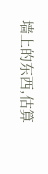墙上的东西,估算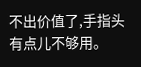不出价值了,手指头有点儿不够用。